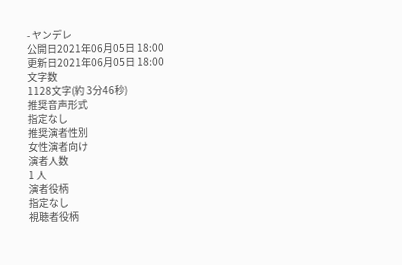- ヤンデレ
公開日2021年06月05日 18:00
更新日2021年06月05日 18:00
文字数
1128文字(約 3分46秒)
推奨音声形式
指定なし
推奨演者性別
女性演者向け
演者人数
1 人
演者役柄
指定なし
視聴者役柄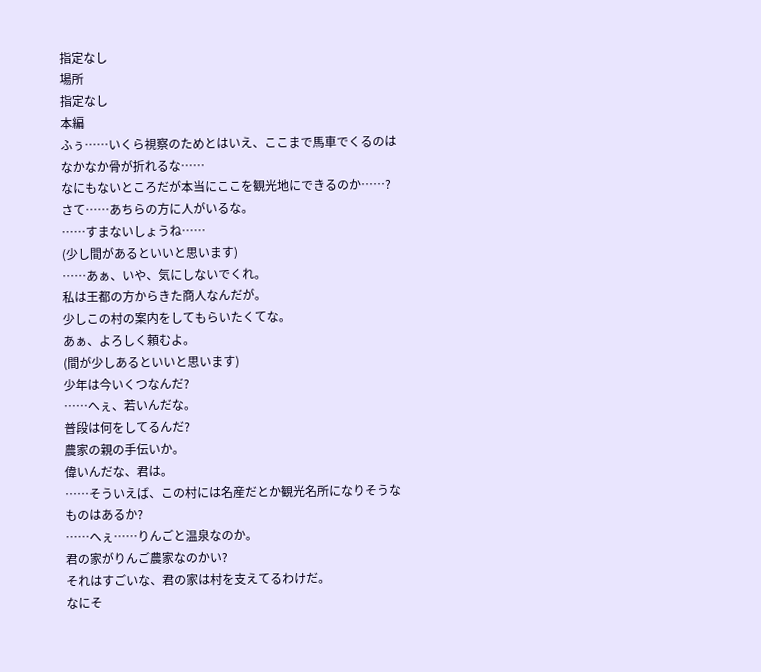指定なし
場所
指定なし
本編
ふぅ……いくら視察のためとはいえ、ここまで馬車でくるのはなかなか骨が折れるな……
なにもないところだが本当にここを観光地にできるのか……?
さて……あちらの方に人がいるな。
……すまないしょうね……
(少し間があるといいと思います)
……あぁ、いや、気にしないでくれ。
私は王都の方からきた商人なんだが。
少しこの村の案内をしてもらいたくてな。
あぁ、よろしく頼むよ。
(間が少しあるといいと思います)
少年は今いくつなんだ?
……へぇ、若いんだな。
普段は何をしてるんだ?
農家の親の手伝いか。
偉いんだな、君は。
……そういえば、この村には名産だとか観光名所になりそうなものはあるか?
……へぇ……りんごと温泉なのか。
君の家がりんご農家なのかい?
それはすごいな、君の家は村を支えてるわけだ。
なにそ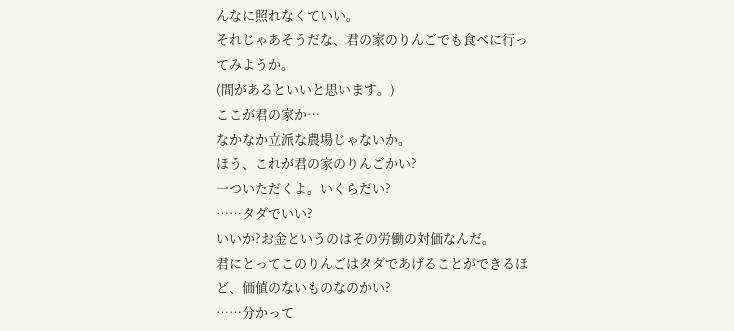んなに照れなくていい。
それじゃあそうだな、君の家のりんごでも食べに行ってみようか。
(間があるといいと思います。)
ここが君の家か…
なかなか立派な農場じゃないか。
ほう、これが君の家のりんごかい?
一ついただくよ。いくらだい?
……タダでいい?
いいか?お金というのはその労働の対価なんだ。
君にとってこのりんごはタダであげることができるほど、価値のないものなのかい?
……分かって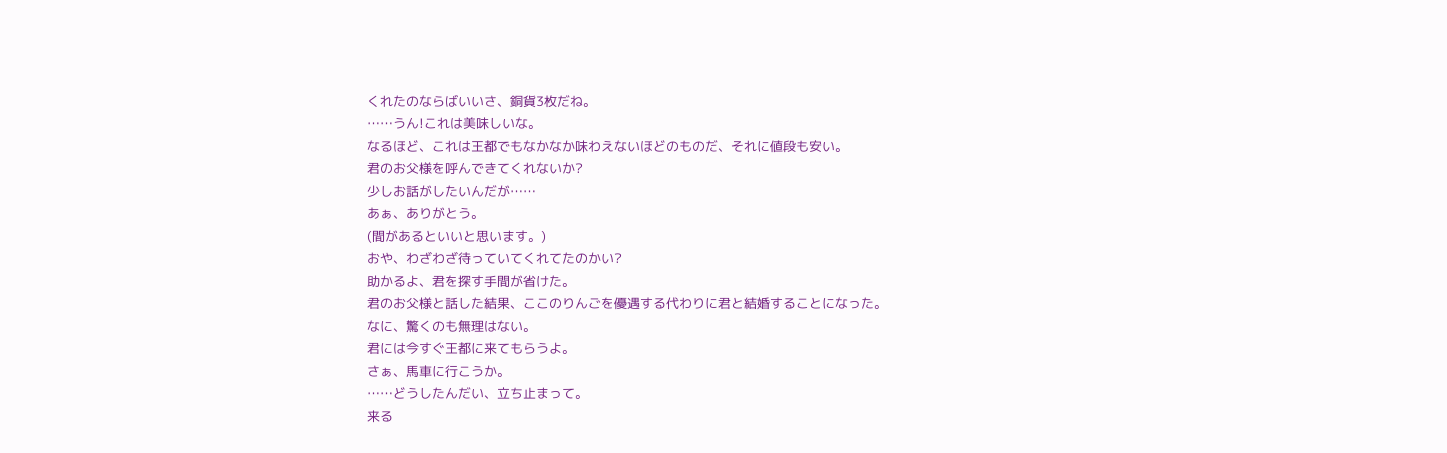くれたのならばいいさ、銅貨3枚だね。
……うん!これは美味しいな。
なるほど、これは王都でもなかなか味わえないほどのものだ、それに値段も安い。
君のお父様を呼んできてくれないか?
少しお話がしたいんだが……
あぁ、ありがとう。
(間があるといいと思います。)
おや、わざわざ待っていてくれてたのかい?
助かるよ、君を探す手間が省けた。
君のお父様と話した結果、ここのりんごを優遇する代わりに君と結婚することになった。
なに、驚くのも無理はない。
君には今すぐ王都に来てもらうよ。
さぁ、馬車に行こうか。
……どうしたんだい、立ち止まって。
来る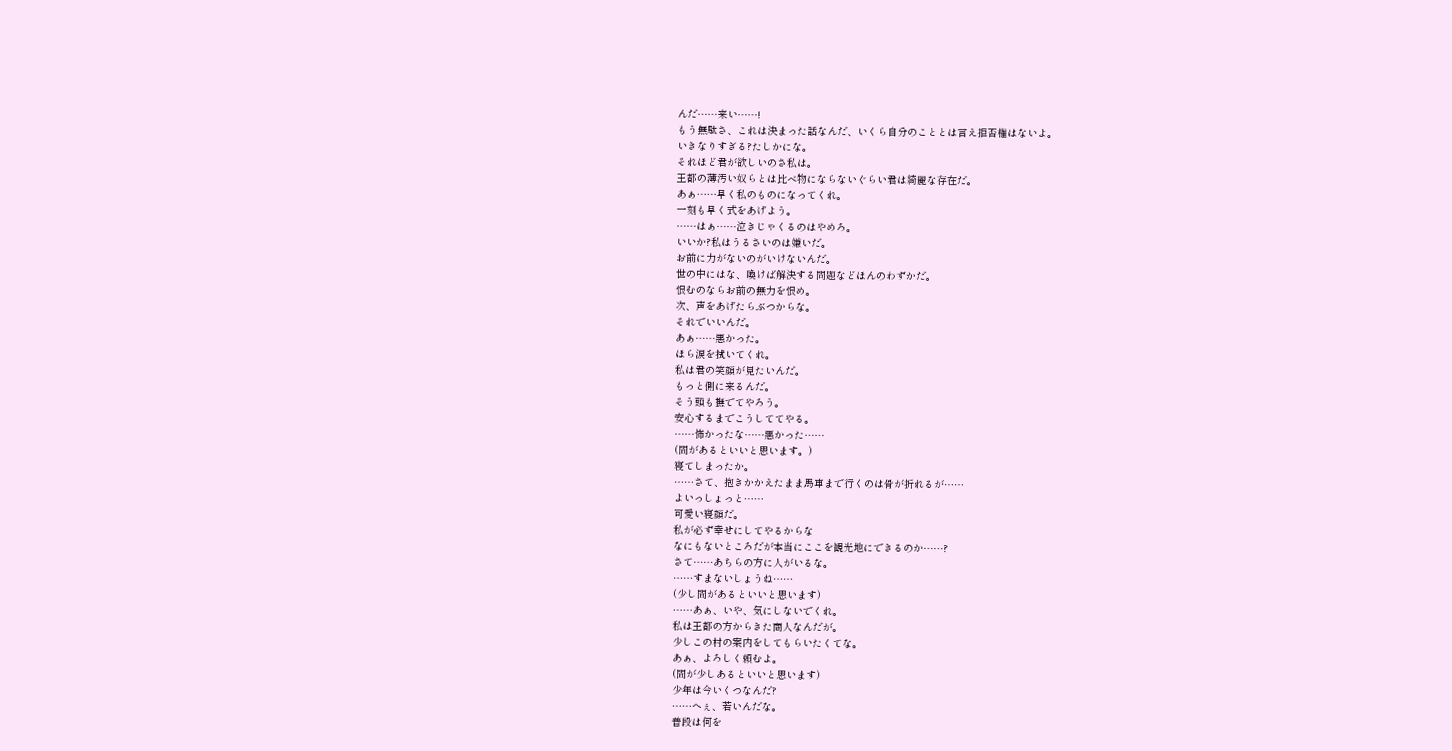んだ……来い……!
もう無駄さ、これは決まった話なんだ、いくら自分のこととは言え拒否権はないよ。
いきなりすぎる?たしかにな。
それほど君が欲しいのさ私は。
王都の薄汚い奴らとは比べ物にならないぐらい君は綺麗な存在だ。
あぁ……早く私のものになってくれ。
一刻も早く式をあげよう。
……はぁ……泣きじゃくるのはやめろ。
いいか?私はうるさいのは嫌いだ。
お前に力がないのがいけないんだ。
世の中にはな、喚けば解決する問題などほんのわずかだ。
恨むのならお前の無力を恨め。
次、声をあげたらぶつからな。
それでいいんだ。
あぁ……悪かった。
ほら涙を拭いてくれ。
私は君の笑顔が見たいんだ。
もっと側に来るんだ。
そう頭も撫でてやろう。
安心するまでこうしててやる。
……怖かったな……悪かった……
(間があるといいと思います。)
寝てしまったか。
……さて、抱きかかえたまま馬車まで行くのは骨が折れるが……
よいっしょっと……
可愛い寝顔だ。
私が必ず幸せにしてやるからな
なにもないところだが本当にここを観光地にできるのか……?
さて……あちらの方に人がいるな。
……すまないしょうね……
(少し間があるといいと思います)
……あぁ、いや、気にしないでくれ。
私は王都の方からきた商人なんだが。
少しこの村の案内をしてもらいたくてな。
あぁ、よろしく頼むよ。
(間が少しあるといいと思います)
少年は今いくつなんだ?
……へぇ、若いんだな。
普段は何を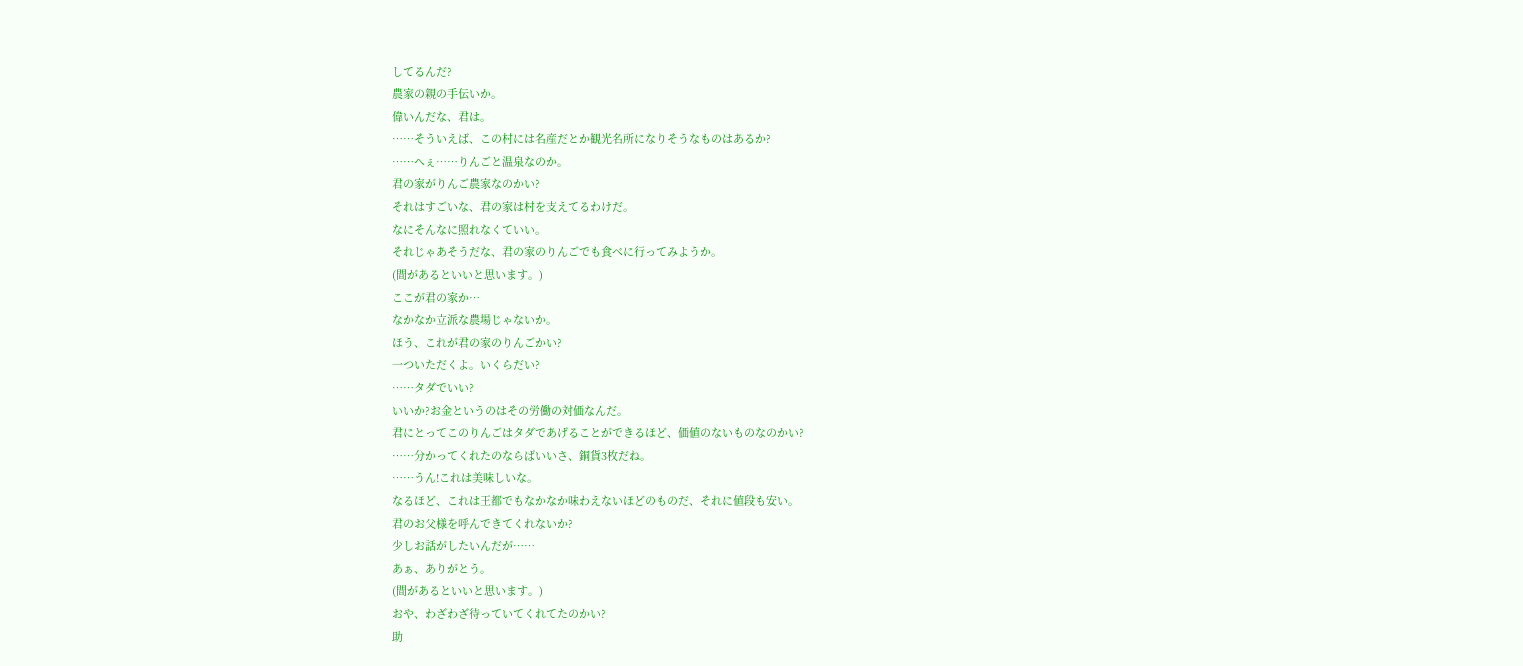してるんだ?
農家の親の手伝いか。
偉いんだな、君は。
……そういえば、この村には名産だとか観光名所になりそうなものはあるか?
……へぇ……りんごと温泉なのか。
君の家がりんご農家なのかい?
それはすごいな、君の家は村を支えてるわけだ。
なにそんなに照れなくていい。
それじゃあそうだな、君の家のりんごでも食べに行ってみようか。
(間があるといいと思います。)
ここが君の家か…
なかなか立派な農場じゃないか。
ほう、これが君の家のりんごかい?
一ついただくよ。いくらだい?
……タダでいい?
いいか?お金というのはその労働の対価なんだ。
君にとってこのりんごはタダであげることができるほど、価値のないものなのかい?
……分かってくれたのならばいいさ、銅貨3枚だね。
……うん!これは美味しいな。
なるほど、これは王都でもなかなか味わえないほどのものだ、それに値段も安い。
君のお父様を呼んできてくれないか?
少しお話がしたいんだが……
あぁ、ありがとう。
(間があるといいと思います。)
おや、わざわざ待っていてくれてたのかい?
助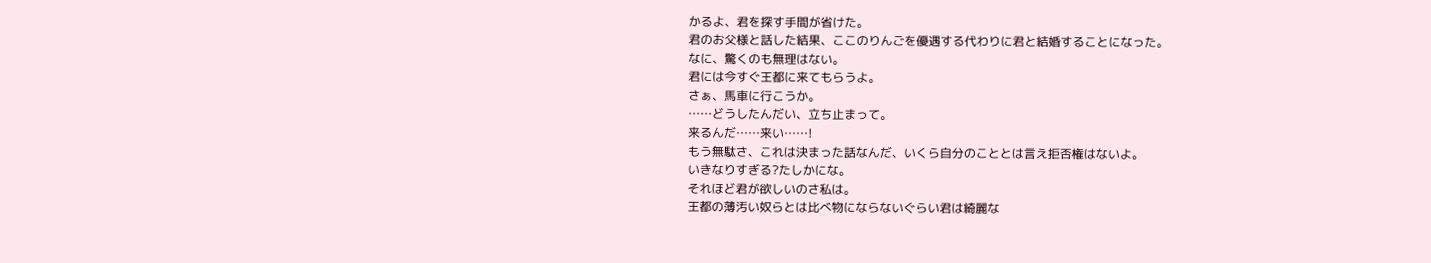かるよ、君を探す手間が省けた。
君のお父様と話した結果、ここのりんごを優遇する代わりに君と結婚することになった。
なに、驚くのも無理はない。
君には今すぐ王都に来てもらうよ。
さぁ、馬車に行こうか。
……どうしたんだい、立ち止まって。
来るんだ……来い……!
もう無駄さ、これは決まった話なんだ、いくら自分のこととは言え拒否権はないよ。
いきなりすぎる?たしかにな。
それほど君が欲しいのさ私は。
王都の薄汚い奴らとは比べ物にならないぐらい君は綺麗な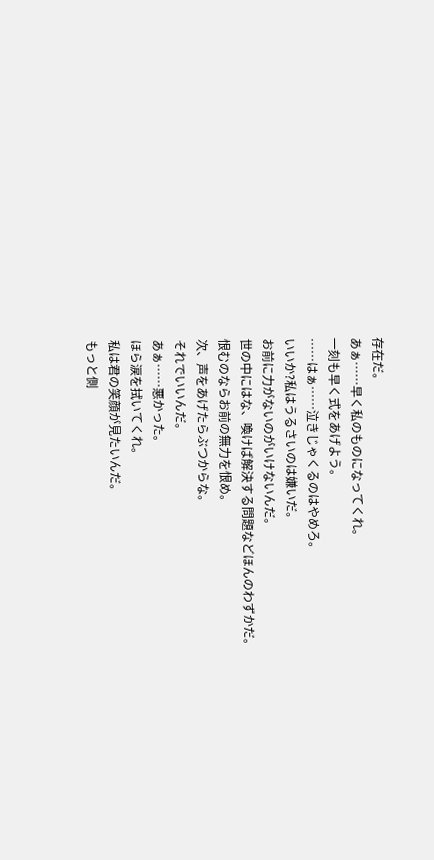存在だ。
あぁ……早く私のものになってくれ。
一刻も早く式をあげよう。
……はぁ……泣きじゃくるのはやめろ。
いいか?私はうるさいのは嫌いだ。
お前に力がないのがいけないんだ。
世の中にはな、喚けば解決する問題などほんのわずかだ。
恨むのならお前の無力を恨め。
次、声をあげたらぶつからな。
それでいいんだ。
あぁ……悪かった。
ほら涙を拭いてくれ。
私は君の笑顔が見たいんだ。
もっと側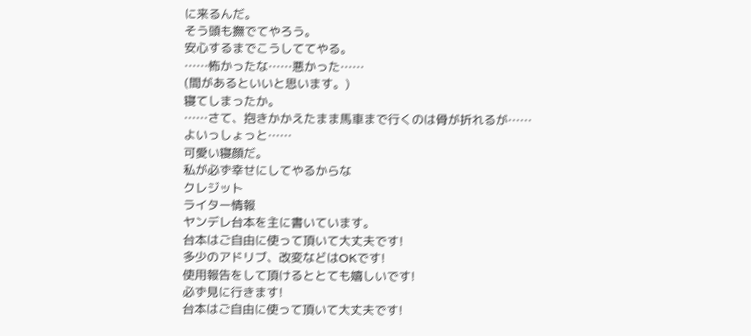に来るんだ。
そう頭も撫でてやろう。
安心するまでこうしててやる。
……怖かったな……悪かった……
(間があるといいと思います。)
寝てしまったか。
……さて、抱きかかえたまま馬車まで行くのは骨が折れるが……
よいっしょっと……
可愛い寝顔だ。
私が必ず幸せにしてやるからな
クレジット
ライター情報
ヤンデレ台本を主に書いています。
台本はご自由に使って頂いて大丈夫です!
多少のアドリブ、改変などはOKです!
使用報告をして頂けるととても嬉しいです!
必ず見に行きます!
台本はご自由に使って頂いて大丈夫です!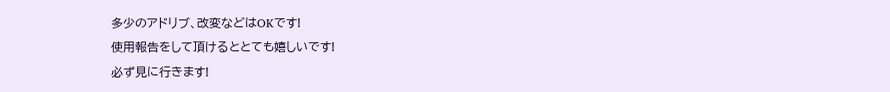多少のアドリブ、改変などはOKです!
使用報告をして頂けるととても嬉しいです!
必ず見に行きます!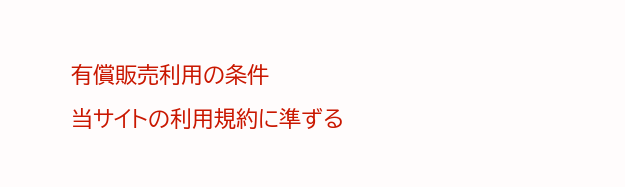有償販売利用の条件
当サイトの利用規約に準ずる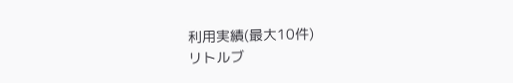利用実績(最大10件)
リトルブ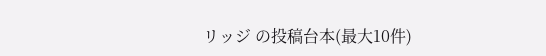リッジ の投稿台本(最大10件)